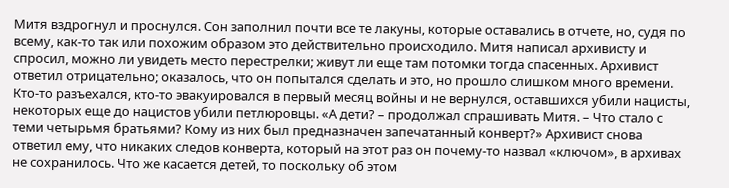Митя вздрогнул и проснулся. Сон заполнил почти все те лакуны, которые оставались в отчете, но, судя по всему, как-то так или похожим образом это действительно происходило. Митя написал архивисту и спросил, можно ли увидеть место перестрелки; живут ли еще там потомки тогда спасенных. Архивист ответил отрицательно; оказалось, что он попытался сделать и это, но прошло слишком много времени. Кто-то разъехался, кто-то эвакуировался в первый месяц войны и не вернулся, оставшихся убили нацисты, некоторых еще до нацистов убили петлюровцы. «А дети? – продолжал спрашивать Митя. – Что стало с теми четырьмя братьями? Кому из них был предназначен запечатанный конверт?» Архивист снова ответил ему, что никаких следов конверта, который на этот раз он почему-то назвал «ключом», в архивах не сохранилось. Что же касается детей, то поскольку об этом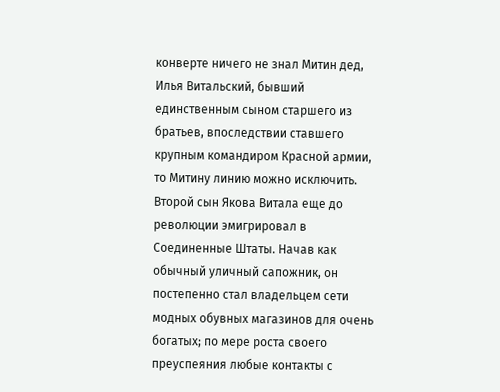конверте ничего не знал Митин дед, Илья Витальский, бывший единственным сыном старшего из братьев, впоследствии ставшего крупным командиром Красной армии, то Митину линию можно исключить. Второй сын Якова Витала еще до революции эмигрировал в Соединенные Штаты. Начав как обычный уличный сапожник, он постепенно стал владельцем сети модных обувных магазинов для очень богатых; по мере роста своего преуспеяния любые контакты с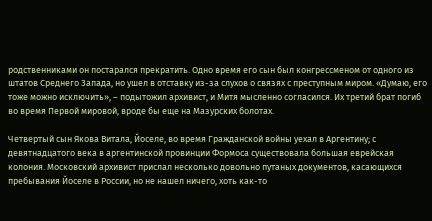родственниками он постарался прекратить. Одно время его сын был конгрессменом от одного из штатов Среднего Запада, но ушел в отставку из-за слухов о связях с преступным миром. «Думаю, его тоже можно исключить», – подытожил архивист, и Митя мысленно согласился. Их третий брат погиб во время Первой мировой, вроде бы еще на Мазурских болотах.

Четвертый сын Якова Витала, Йоселе, во время Гражданской войны уехал в Аргентину; с девятнадцатого века в аргентинской провинции Формоса существовала большая еврейская колония. Московский архивист прислал несколько довольно путаных документов, касающихся пребывания Йоселе в России, но не нашел ничего, хоть как-то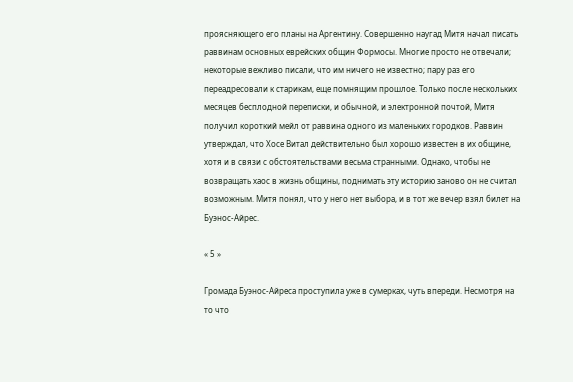проясняющего его планы на Аргентину. Совершенно наугад Митя начал писать раввинам основных еврейских общин Формосы. Многие просто не отвечали; некоторые вежливо писали, что им ничего не известно; пару раз его переадресовали к старикам, еще помнящим прошлое. Только после нескольких месяцев бесплодной переписки, и обычной, и электронной почтой, Митя получил короткий мейл от раввина одного из маленьких городков. Раввин утверждал, что Хосе Витал действительно был хорошо известен в их общине, хотя и в связи с обстоятельствами весьма странными. Однако, чтобы не возвращать хаос в жизнь общины, поднимать эту историю заново он не считал возможным. Митя понял, что у него нет выбора, и в тот же вечер взял билет на Буэнос-Айрес.

« 5 »

Громада Буэнос-Айреса проступила уже в сумерках, чуть впереди. Несмотря на то что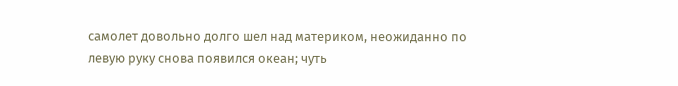самолет довольно долго шел над материком, неожиданно по левую руку снова появился океан; чуть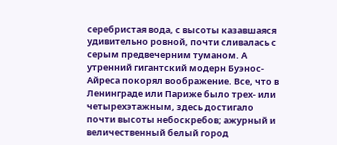серебристая вода, с высоты казавшаяся удивительно ровной, почти сливалась с серым предвечерним туманом. А утренний гигантский модерн Буэнос-Айреса покорял воображение. Все, что в Ленинграде или Париже было трех- или четырехэтажным, здесь достигало почти высоты небоскребов; ажурный и величественный белый город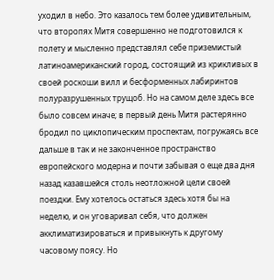уходил в небо. Это казалось тем более удивительным, что второпях Митя совершенно не подготовился к полету и мысленно представлял себе приземистый латиноамериканский город, состоящий из крикливых в своей роскоши вилл и бесформенных лабиринтов полуразрушенных трущоб. Но на самом деле здесь все было совсем иначе; в первый день Митя растерянно бродил по циклопическим проспектам, погружаясь все дальше в так и не законченное пространство европейского модерна и почти забывая о еще два дня назад казавшейся столь неотложной цели своей поездки. Ему хотелось остаться здесь хотя бы на неделю, и он уговаривал себя, что должен акклиматизироваться и привыкнуть к другому часовому поясу. Но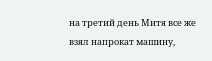на третий день Митя все же взял напрокат машину,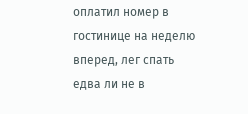оплатил номер в гостинице на неделю вперед, лег спать едва ли не в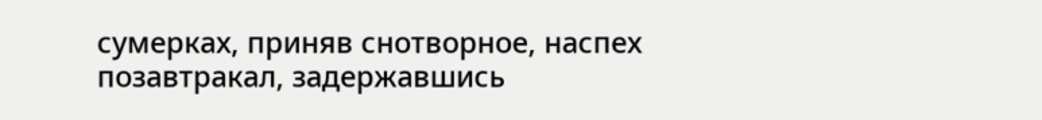сумерках, приняв снотворное, наспех позавтракал, задержавшись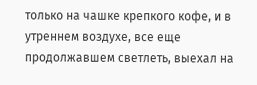только на чашке крепкого кофе, и в утреннем воздухе, все еще продолжавшем светлеть, выехал на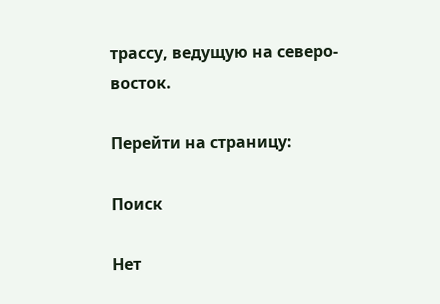трассу, ведущую на северо-восток.

Перейти на страницу:

Поиск

Нет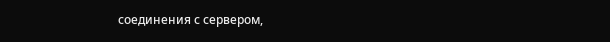соединения с сервером,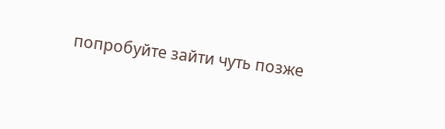попробуйте зайти чуть позже